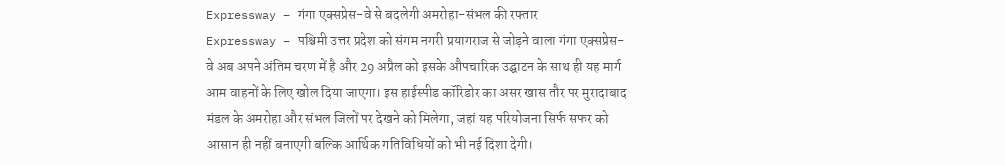Expressway – गंगा एक्सप्रेस-वे से बदलेगी अमरोहा-संभल की रफ्तार
Expressway – पश्चिमी उत्तर प्रदेश को संगम नगरी प्रयागराज से जोड़ने वाला गंगा एक्सप्रेस-वे अब अपने अंतिम चरण में है और 29 अप्रैल को इसके औपचारिक उद्घाटन के साथ ही यह मार्ग आम वाहनों के लिए खोल दिया जाएगा। इस हाईस्पीड कॉरिडोर का असर खास तौर पर मुरादाबाद मंडल के अमरोहा और संभल जिलों पर देखने को मिलेगा, जहां यह परियोजना सिर्फ सफर को आसान ही नहीं बनाएगी बल्कि आर्थिक गतिविधियों को भी नई दिशा देगी।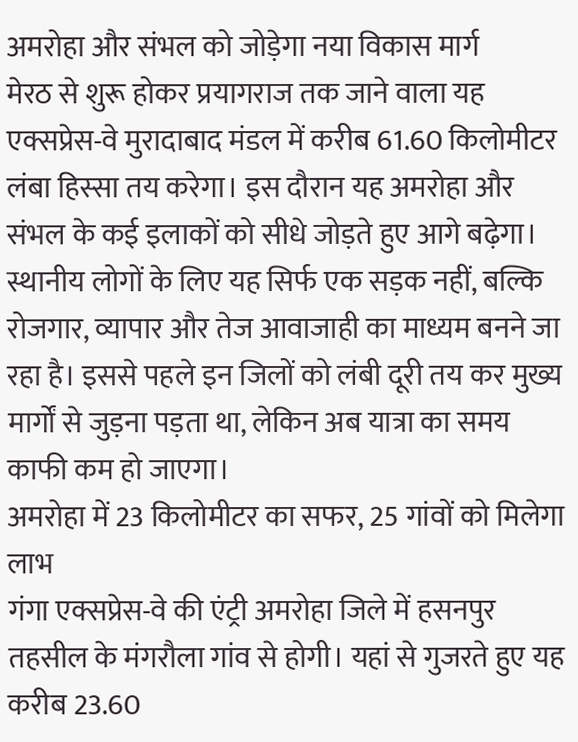अमरोहा और संभल को जोड़ेगा नया विकास मार्ग
मेरठ से शुरू होकर प्रयागराज तक जाने वाला यह एक्सप्रेस-वे मुरादाबाद मंडल में करीब 61.60 किलोमीटर लंबा हिस्सा तय करेगा। इस दौरान यह अमरोहा और संभल के कई इलाकों को सीधे जोड़ते हुए आगे बढ़ेगा। स्थानीय लोगों के लिए यह सिर्फ एक सड़क नहीं, बल्कि रोजगार, व्यापार और तेज आवाजाही का माध्यम बनने जा रहा है। इससे पहले इन जिलों को लंबी दूरी तय कर मुख्य मार्गों से जुड़ना पड़ता था, लेकिन अब यात्रा का समय काफी कम हो जाएगा।
अमरोहा में 23 किलोमीटर का सफर, 25 गांवों को मिलेगा लाभ
गंगा एक्सप्रेस-वे की एंट्री अमरोहा जिले में हसनपुर तहसील के मंगरौला गांव से होगी। यहां से गुजरते हुए यह करीब 23.60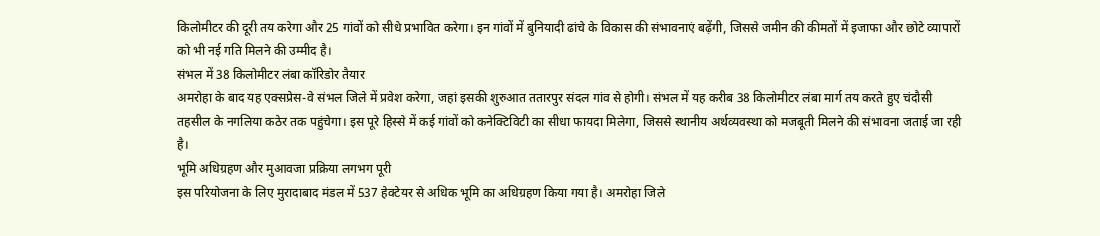किलोमीटर की दूरी तय करेगा और 25 गांवों को सीधे प्रभावित करेगा। इन गांवों में बुनियादी ढांचे के विकास की संभावनाएं बढ़ेंगी, जिससे जमीन की कीमतों में इजाफा और छोटे व्यापारों को भी नई गति मिलने की उम्मीद है।
संभल में 38 किलोमीटर लंबा कॉरिडोर तैयार
अमरोहा के बाद यह एक्सप्रेस-वे संभल जिले में प्रवेश करेगा, जहां इसकी शुरुआत ततारपुर संदल गांव से होगी। संभल में यह करीब 38 किलोमीटर लंबा मार्ग तय करते हुए चंदौसी तहसील के नगलिया कठेर तक पहुंचेगा। इस पूरे हिस्से में कई गांवों को कनेक्टिविटी का सीधा फायदा मिलेगा, जिससे स्थानीय अर्थव्यवस्था को मजबूती मिलने की संभावना जताई जा रही है।
भूमि अधिग्रहण और मुआवजा प्रक्रिया लगभग पूरी
इस परियोजना के लिए मुरादाबाद मंडल में 537 हेक्टेयर से अधिक भूमि का अधिग्रहण किया गया है। अमरोहा जिले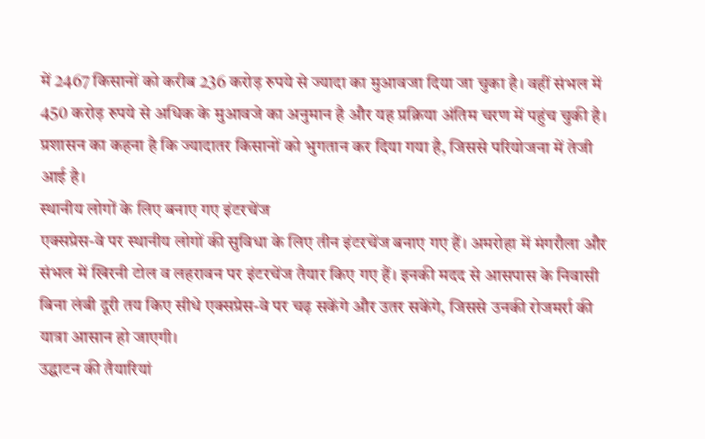में 2467 किसानों को करीब 236 करोड़ रुपये से ज्यादा का मुआवजा दिया जा चुका है। वहीं संभल में 450 करोड़ रुपये से अधिक के मुआवजे का अनुमान है और यह प्रक्रिया अंतिम चरण में पहुंच चुकी है। प्रशासन का कहना है कि ज्यादातर किसानों को भुगतान कर दिया गया है, जिससे परियोजना में तेजी आई है।
स्थानीय लोगों के लिए बनाए गए इंटरचेंज
एक्सप्रेस-वे पर स्थानीय लोगों की सुविधा के लिए तीन इंटरचेंज बनाए गए हैं। अमरोहा में मंगरौला और संभल में खिरनी टोल व लहरावन पर इंटरचेंज तैयार किए गए हैं। इनकी मदद से आसपास के निवासी बिना लंबी दूरी तय किए सीधे एक्सप्रेस-वे पर चढ़ सकेंगे और उतर सकेंगे, जिससे उनकी रोजमर्रा की यात्रा आसान हो जाएगी।
उद्घाटन की तैयारियां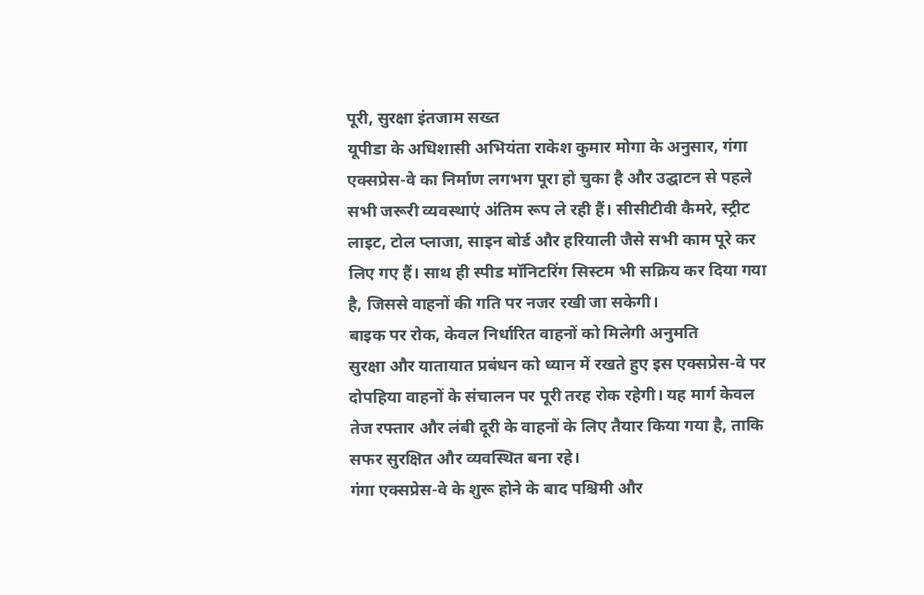पूरी, सुरक्षा इंतजाम सख्त
यूपीडा के अधिशासी अभियंता राकेश कुमार मोगा के अनुसार, गंगा एक्सप्रेस-वे का निर्माण लगभग पूरा हो चुका है और उद्घाटन से पहले सभी जरूरी व्यवस्थाएं अंतिम रूप ले रही हैं। सीसीटीवी कैमरे, स्ट्रीट लाइट, टोल प्लाजा, साइन बोर्ड और हरियाली जैसे सभी काम पूरे कर लिए गए हैं। साथ ही स्पीड मॉनिटरिंग सिस्टम भी सक्रिय कर दिया गया है, जिससे वाहनों की गति पर नजर रखी जा सकेगी।
बाइक पर रोक, केवल निर्धारित वाहनों को मिलेगी अनुमति
सुरक्षा और यातायात प्रबंधन को ध्यान में रखते हुए इस एक्सप्रेस-वे पर दोपहिया वाहनों के संचालन पर पूरी तरह रोक रहेगी। यह मार्ग केवल तेज रफ्तार और लंबी दूरी के वाहनों के लिए तैयार किया गया है, ताकि सफर सुरक्षित और व्यवस्थित बना रहे।
गंगा एक्सप्रेस-वे के शुरू होने के बाद पश्चिमी और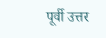पूर्वी उत्तर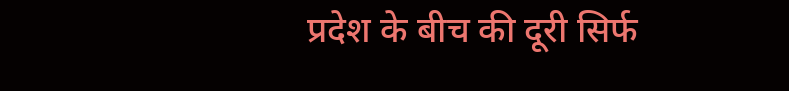प्रदेश के बीच की दूरी सिर्फ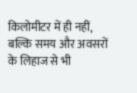किलोमीटर में ही नहीं, बल्कि समय और अवसरों के लिहाज से भी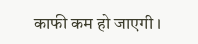काफी कम हो जाएगी ।